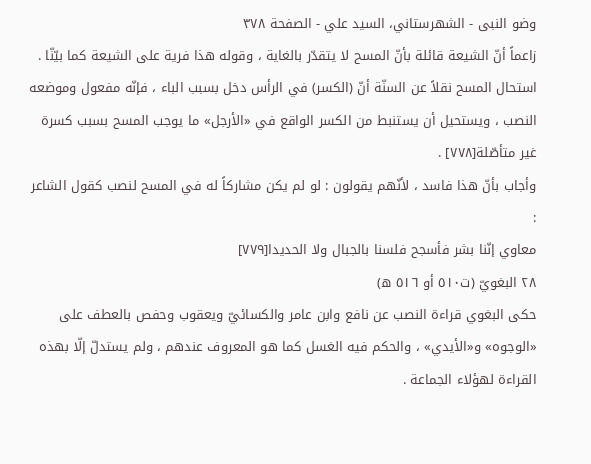وضو النبی - الشهرستاني، السيد علي - الصفحة ٣٧٨
زاعماً أنّ الشيعة قائلة بأنّ المسح لا يتقدّر بالغاية ، وقوله هذا فرية على الشيعة كما بيّنّا .
استحال المسح نقلاً عن السنّة أنّ (الكسر) في الرأس دخل بسبب الباء ، فإنّه مفعول وموضعه النصب ، ويستحيل أن يستنبط من الكسر الواقع في «الأرجل» ما يوجب المسح بسبب كسرة غير متأصّلة[٧٧٨] .
وأجاب بأنّ هذا فاسد ، لأنّهم يقولون : لو لم يكن مشاركاً له في المسح لنصب كقول الشاعر :
معاوي إنّنا بشر فأسجح فلسنا بالجبال ولا الحديدا[٧٧٩]
٢٨ البغويّ (ت٥١٠ أو ٥١٦ ه)
حكى البغوي قراءة النصب عن نافع وابن عامر والكسائيّ ويعقوب وحفص بالعطف على «الوجوه» و«الأيدي» ، والحكم فيه الغسل كما هو المعروف عندهم ، ولم يستدلّ إلّا بهذه القراءة لهؤلاء الجماعة .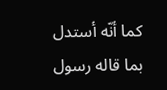كما أنّه أستدل بما قاله رسول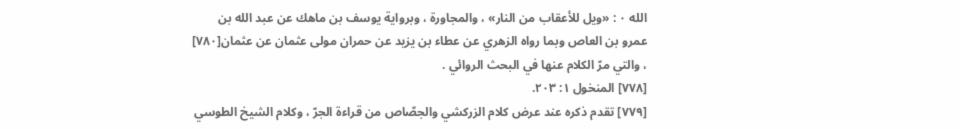الله ٠ : «ويل للأعقاب من النار» ، والمجاورة ، وبرواية يوسف بن ماهك عن عبد الله بن عمرو بن العاص وبما رواه الزهري عن عطاء بن يزيد عن حمران مولى عثمان عن عثمان[٧٨٠] ، والتي مرّ الكلام عنها في البحث الروائي .
[٧٧٨] المنخول ١: ٢٠٣.
[٧٧٩] تقدم ذكره عند عرض كلام الزركشي والجصّاص من قراءة الجرّ ، وكلام الشيخ الطوسي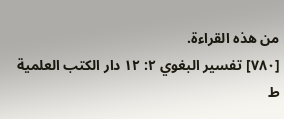من هذه القراءة.
[٧٨٠] تفسير البغوي ٢: ١٢ دار الكتب العلمية ط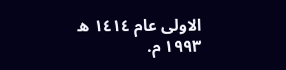الاولى عام ١٤١٤ ه ١٩٩٣ م.